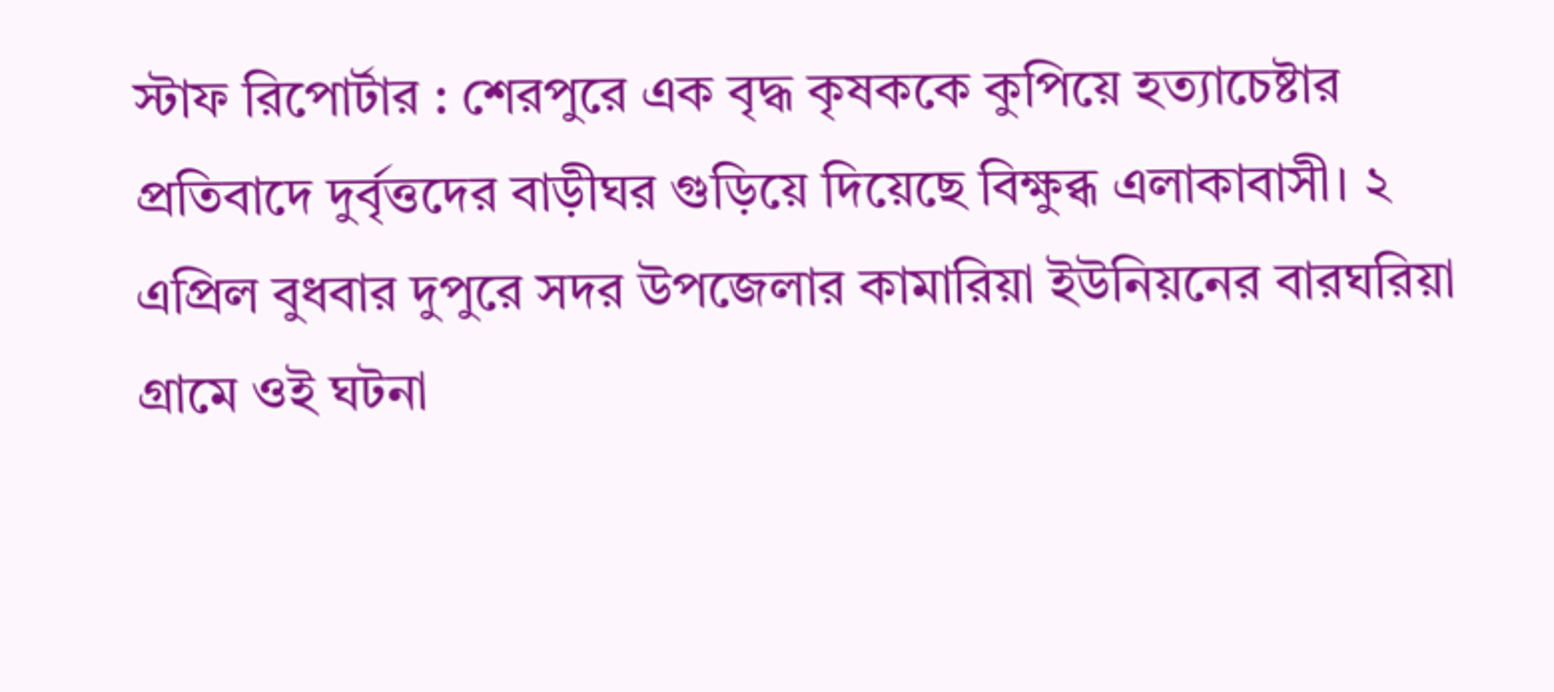স্টাফ রিপোর্টার : শেরপুরে এক বৃদ্ধ কৃষককে কুপিয়ে হত্যাচেষ্টার প্রতিবাদে দুর্বৃত্তদের বাড়ীঘর গুড়িয়ে দিয়েছে বিক্ষুব্ধ এলাকাবাসী। ২ এপ্রিল বুধবার দুপুরে সদর উপজেলার কামারিয়া ইউনিয়নের বারঘরিয়া গ্রামে ওই ঘটনা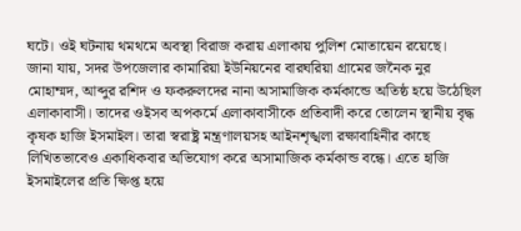ঘটে। ওই ঘটনায় থমথমে অবস্থা বিরাজ করায় এলাকায় পুলিশ মোতায়েন রয়েছে।
জানা যায়, সদর উপজেলার কামারিয়া ইউনিয়নের বারঘরিয়া গ্রামের জনৈক নুর মোহাম্মদ, আব্দুর রশিদ ও ফকরুলদের নানা অসামাজিক কর্মকান্ডে অতিষ্ঠ হয়ে উঠেছিল এলাকাবাসী। তাদের ওইসব অপকর্মে এলাকাবাসীকে প্রতিবাদী করে তোলেন স্থানীয় বৃদ্ধ কৃষক হাজি ইসমাইল। তারা স্বরাষ্ট্র মন্ত্রণালয়সহ আইনশৃঙ্খলা রক্ষাবাহিনীর কাছে লিখিতভাবেও একাধিকবার অভিযোগ করে অসামাজিক কর্মকান্ড বন্ধে। এতে হাজি ইসমাইলের প্রতি ক্ষিপ্ত হয়ে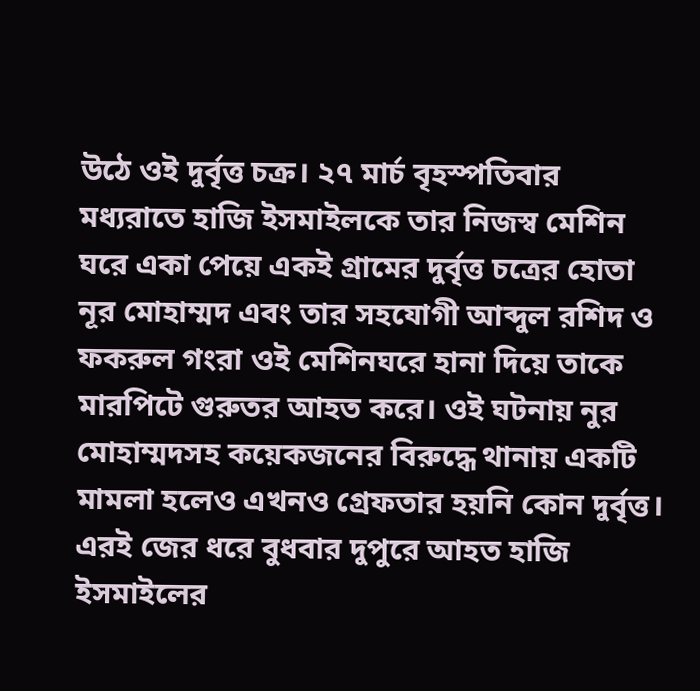উঠে ওই দুর্বৃত্ত চক্র। ২৭ মার্চ বৃহস্পতিবার মধ্যরাতে হাজি ইসমাইলকে তার নিজস্ব মেশিন ঘরে একা পেয়ে একই গ্রামের দুর্বৃত্ত চত্রের হোতা নূর মোহাম্মদ এবং তার সহযোগী আব্দুল রশিদ ও ফকরুল গংরা ওই মেশিনঘরে হানা দিয়ে তাকে মারপিটে গুরুতর আহত করে। ওই ঘটনায় নুর মোহাম্মদসহ কয়েকজনের বিরুদ্ধে থানায় একটি মামলা হলেও এখনও গ্রেফতার হয়নি কোন দুর্বৃত্ত। এরই জের ধরে বুধবার দুপুরে আহত হাজি ইসমাইলের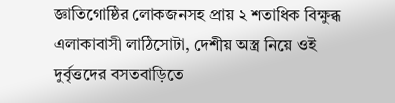জ্ঞাতিগোষ্ঠির লোকজনসহ প্রায় ২ শতাধিক বিক্ষুব্ধ এলাকাবাসী লাঠিসোটা, দেশীয় অস্ত্র নিয়ে ওই দুর্বৃত্তদের বসতবাড়িতে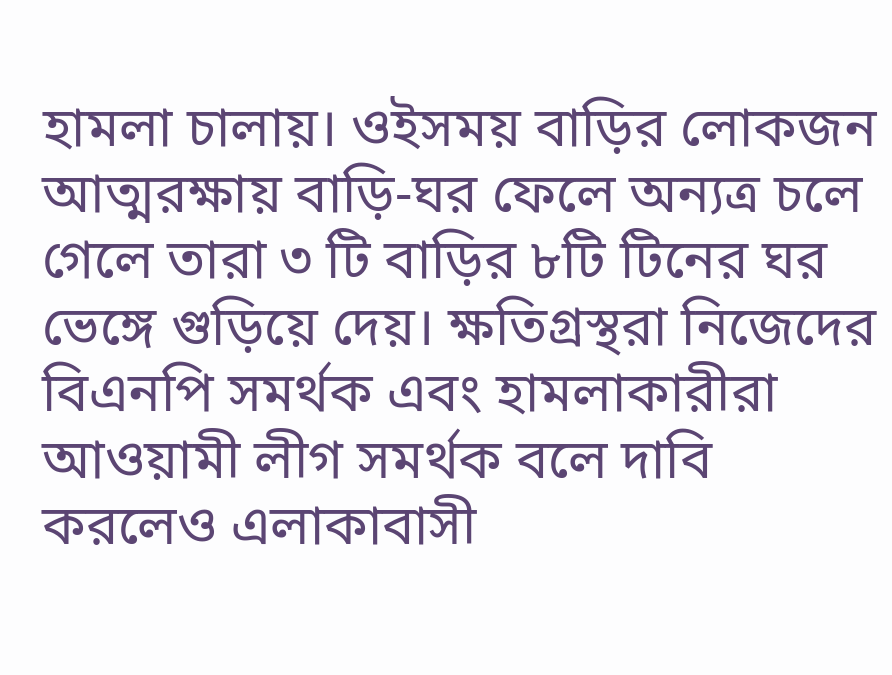হামলা চালায়। ওইসময় বাড়ির লোকজন আত্মরক্ষায় বাড়ি-ঘর ফেলে অন্যত্র চলে গেলে তারা ৩ টি বাড়ির ৮টি টিনের ঘর ভেঙ্গে গুড়িয়ে দেয়। ক্ষতিগ্রস্থরা নিজেদের বিএনপি সমর্থক এবং হামলাকারীরা আওয়ামী লীগ সমর্থক বলে দাবি করলেও এলাকাবাসী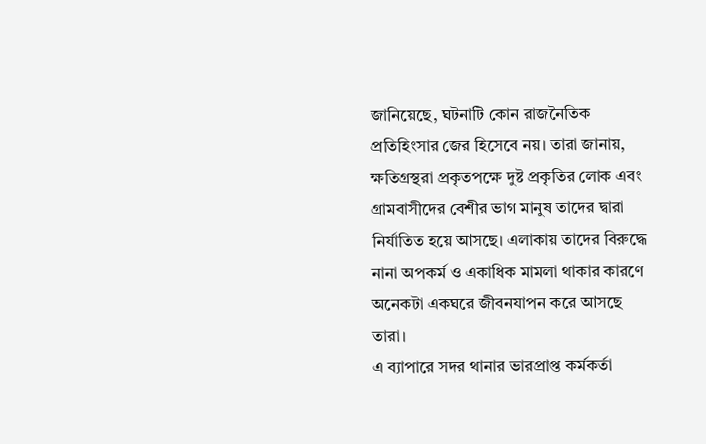জানিয়েছে, ঘটনাটি কোন রাজনৈতিক প্রতিহিংসার জের হিসেবে নয়। তারা জানায়, ক্ষতিগ্রস্থরা প্রকৃতপক্ষে দুষ্ট প্রকৃতির লোক এবং গ্রামবাসীদের বেশীর ভাগ মানুষ তাদের দ্বারা নির্যাতিত হয়ে আসছে। এলাকায় তাদের বিরুদ্ধে নানা অপকর্ম ও একাধিক মামলা থাকার কারণে অনেকটা একঘরে জীবনযাপন করে আসছে তারা।
এ ব্যাপারে সদর থানার ভারপ্রাপ্ত কর্মকর্তা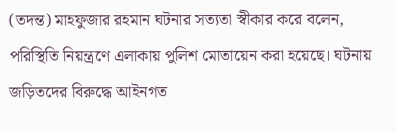(তদন্ত) মাহফুজার রহমান ঘটনার সত্যতা স্বীকার করে বলেন, পরিস্থিতি নিয়ন্ত্রণে এলাকায় পুলিশ মোতায়েন করা হয়েছে। ঘটনায় জড়িতদের বিরুদ্ধে আইনগত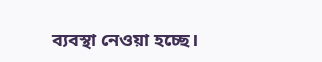ব্যবস্থা নেওয়া হচ্ছে।